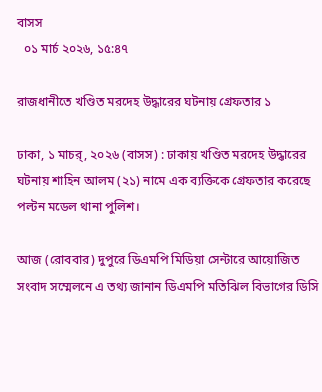বাসস
  ০১ মার্চ ২০২৬, ১৫:৪৭

রাজধানীতে খণ্ডিত মরদেহ উদ্ধারের ঘটনায় গ্রেফতার ১

ঢাকা, ১ মাচর্, ২০২৬ (বাসস) : ঢাকায় খণ্ডিত মরদেহ উদ্ধারের ঘটনায় শাহিন আলম (২১) নামে এক ব্যক্তিকে গ্রেফতার করেছে পল্টন মডেল থানা পুলিশ।

আজ (রোববার) দুপুরে ডিএমপি মিডিয়া সেন্টারে আয়োজিত সংবাদ সম্মেলনে এ তথ্য জানান ডিএমপি মতিঝিল বিভাগের ডিসি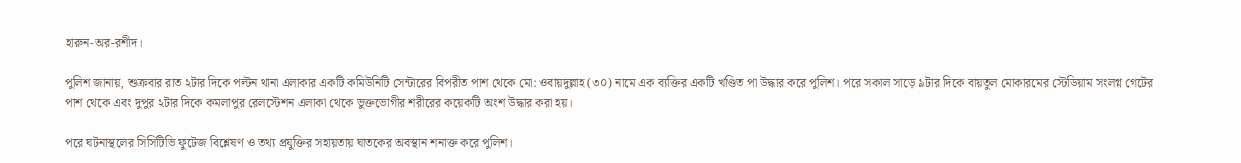হারুন-অর-রশীদ।

পুলিশ জানায়, শুক্রবার রাত ২টার দিকে পল্টন থানা এলাকার একটি কমিউনিটি সেন্টারের বিপরীত পাশ থেকে মো: ওবায়দুল্লাহ (৩০) নামে এক ব্যক্তির একটি খণ্ডিত পা উদ্ধার করে পুলিশ। পরে সকাল সাড়ে ৯টার দিকে বায়তুল মোকারমের স্টেডিয়াম সংলগ্ন গেটের পাশ থেকে এবং দুপুর ২টার দিকে কমলাপুর রেলস্টেশন এলাকা থেকে ভুক্তভোগীর শরীরের কয়েকটি অংশ উদ্ধার করা হয়।

পরে ঘটনাস্থলের সিসিটিভি ফুটেজ বিশ্লেষণ ও তথ্য প্রযুক্তির সহায়তায় ঘাতকের অবস্থান শনাক্ত করে পুলিশ।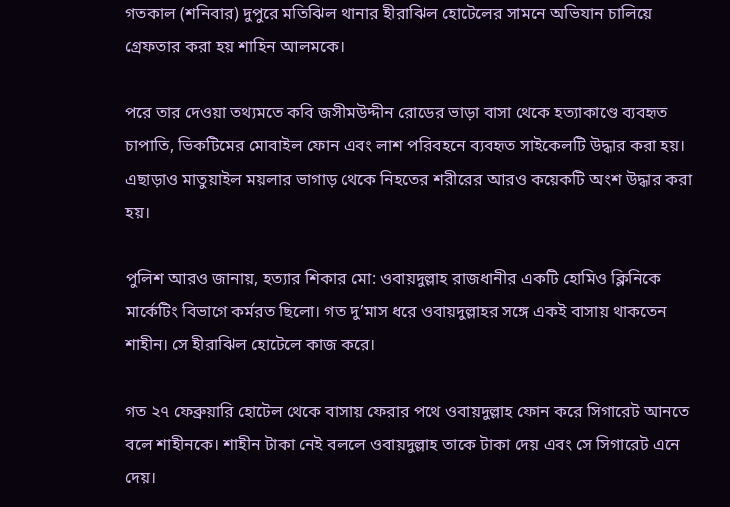গতকাল (শনিবার) দুপুরে মতিঝিল থানার হীরাঝিল হোটেলের সামনে অভিযান চালিয়ে গ্রেফতার করা হয় শাহিন আলমকে।

পরে তার দেওয়া তথ্যমতে কবি জসীমউদ্দীন রোডের ভাড়া বাসা থেকে হত্যাকাণ্ডে ব্যবহৃত চাপাতি, ভিকটিমের মোবাইল ফোন এবং লাশ পরিবহনে ব্যবহৃত সাইকেলটি উদ্ধার করা হয়। এছাড়াও মাতুয়াইল ময়লার ভাগাড় থেকে নিহতের শরীরের আরও কয়েকটি অংশ উদ্ধার করা হয়।

পুলিশ আরও জানায়, হত্যার শিকার মো: ওবায়দুল্লাহ রাজধানীর একটি হোমিও ক্লিনিকে মার্কেটিং বিভাগে কর্মরত ছিলো। গত দু’মাস ধরে ওবায়দুল্লাহর সঙ্গে একই বাসায় থাকতেন শাহীন। সে হীরাঝিল হোটেলে কাজ করে।

গত ২৭ ফেব্রুয়ারি হোটেল থেকে বাসায় ফেরার পথে ওবায়দুল্লাহ ফোন করে সিগারেট আনতে বলে শাহীনকে। শাহীন টাকা নেই বললে ওবায়দুল্লাহ তাকে টাকা দেয় এবং সে সিগারেট এনে দেয়।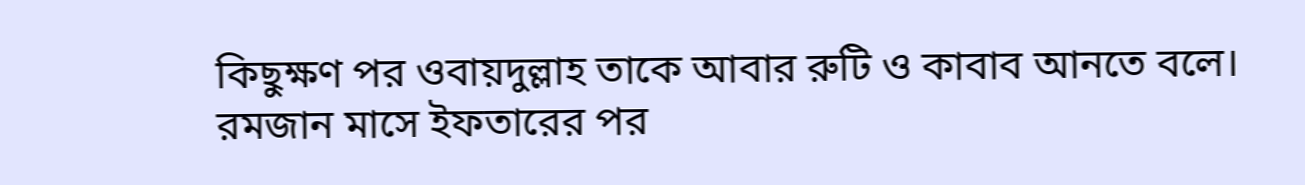কিছুক্ষণ পর ওবায়দুল্লাহ তাকে আবার রুটি ও কাবাব আনতে বলে।
রমজান মাসে ইফতারের পর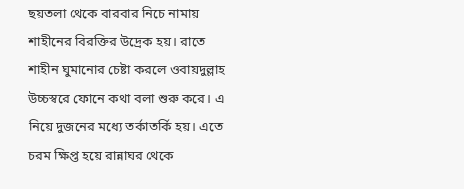ছয়তলা থেকে বারবার নিচে নামায় শাহীনের বিরক্তির উদ্রেক হয়। রাতে শাহীন ঘুমানোর চেষ্টা করলে ওবায়দুল্লাহ উচ্চস্বরে ফোনে কথা বলা শুরু করে। এ নিয়ে দুজনের মধ্যে তর্কাতর্কি হয়। এতে চরম ক্ষিপ্ত হয়ে রান্নাঘর থেকে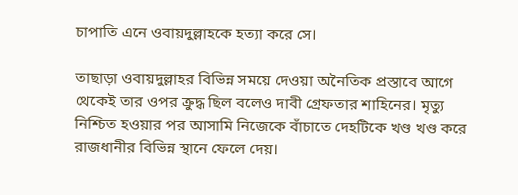চাপাতি এনে ওবায়দুল্লাহকে হত্যা করে সে।

তাছাড়া ওবায়দুল্লাহর বিভিন্ন সময়ে দেওয়া অনৈতিক প্রস্তাবে আগে থেকেই তার ওপর ক্রুদ্ধ ছিল বলেও দাবী গ্রেফতার শাহিনের। মৃত্যু নিশ্চিত হওয়ার পর আসামি নিজেকে বাঁচাতে দেহটিকে খণ্ড খণ্ড করে রাজধানীর বিভিন্ন স্থানে ফেলে দেয়।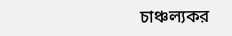চাঞ্চল্যকর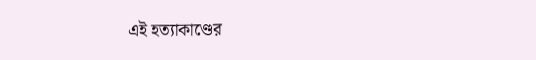এই হত্যাকাণ্ডের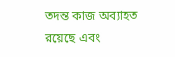তদন্ত কাজ অব্যাহত রয়েছে এবং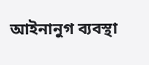আইনানুগ ব্যবস্থা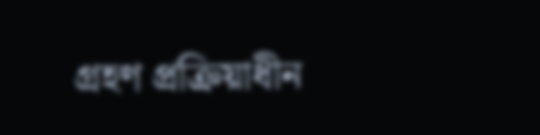গ্রহণ প্রক্রিয়াধীন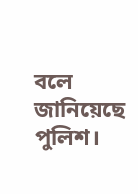বলে জানিয়েছে পুলিশ।